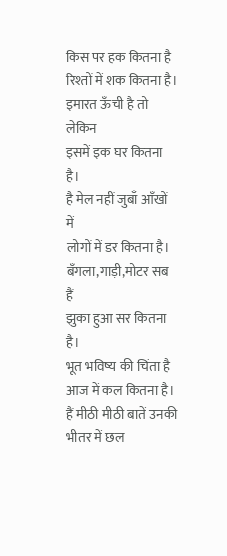किस पर हक कितना है
रिश्तों में शक कितना है।
इमारत ऊँची है तो लेकिन
इसमें इक घर कितना है।
है मेल नहीं जुबाँ आँखों में
लोगों में डर कितना है।
बँगला,गाड़ी,मोटर सब हैं
झुका हुआ सर कितना है।
भूत भविष्य की चिंता है
आज में कल कितना है।
हैं मीठी मीठी बातें उनकी
भीतर में छल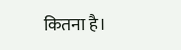कितना है।